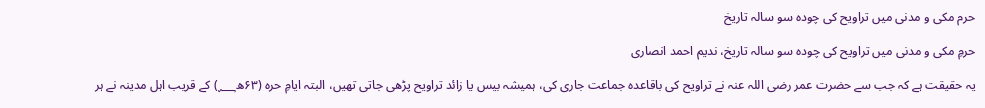حرم مکی و مدنی میں تراویح کی چودہ سو سالہ تاریخ

حرمِ مکی و مدنی میں تراویح کی چودہ سو سالہ تاریخ، ندیم احمد انصاری

یہ حقیقت ہے کہ جب سے حضرت عمر رضی اللہ عنہ نے تراویح کی باقاعدہ جماعت جاری کی، ہمیشہ بیس یا زائد تراویح پڑھی جاتی تھیں، البتہ ایامِ حرہ (۶۳ھ؁) کے قریب اہل مدینہ نے ہر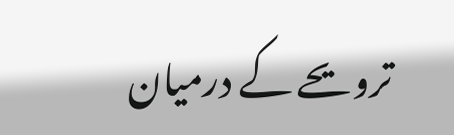ترویحے کے درمیان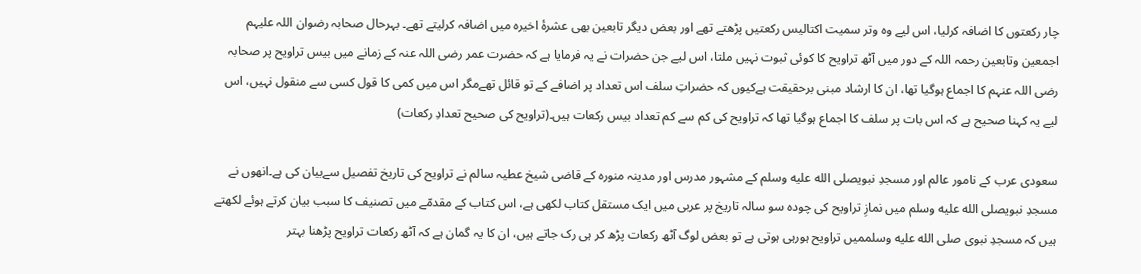چار رکعتوں کا اضافہ کرلیا، اس لیے وہ وتر سمیت اکتالیس رکعتیں پڑھتے تھے اور بعض دیگر تابعین بھی عشرۂ اخیرہ میں اضافہ کرلیتے تھے۔ بہرحال صحابہ رضوان اللہ علیہم اجمعین وتابعین رحمہ اللہ کے دور میں آٹھ تراویح کا کوئی ثبوت نہیں ملتا، اس لیے جن حضرات نے یہ فرمایا ہے کہ حضرت عمر رضی اللہ عنہ کے زمانے میں بیس تراویح پر صحابہ رضی اللہ عنہم کا اجماع ہوگیا تھا، ان کا ارشاد مبنی برحقیقت ہےکیوں کہ حضراتِ سلف اس تعداد پر اضافے کے تو قائل تھےمگر اس میں کمی کا قول کسی سے منقول نہیں، اس لیے یہ کہنا صحیح ہے کہ اس بات پر سلف کا اجماع ہوگیا تھا کہ تراویح کی کم سے کم تعداد بیس رکعات ہیں۔(تراویح کی صحیح تعدادِ رکعات)

سعودی عرب کے نامور عالم اور مسجدِ نبویصلى الله عليه وسلم کے مشہور مدرس اور مدینہ منورہ کے قاضی شیخ عطیہ سالم نے تراویح کی تاریخ تفصیل سےبیان کی ہے۔انھوں نے مسجدِ نبویصلى الله عليه وسلم میں نمازِ تراویح کی چودہ سو سالہ تاریخ پر عربی میں ایک مستقل کتاب لکھی ہے، اس کتاب کے مقدمّے میں تصنیف کا سبب بیان کرتے ہوئے لکھتے ہیں کہ مسجدِ نبوی صلى الله عليه وسلممیں تراویح ہورہی ہوتی ہے تو بعض لوگ آٹھ رکعات پڑھ کر ہی رک جاتے ہیں، ان کا یہ گمان ہے کہ آٹھ رکعات تراویح پڑھنا بہتر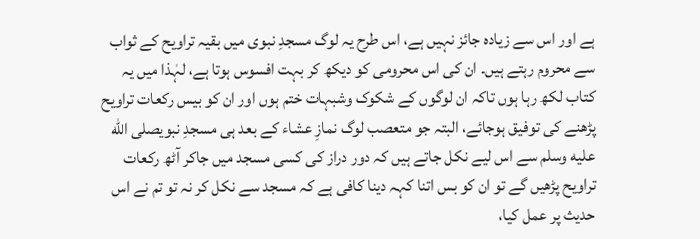ہے اور اس سے زیادہ جائز نہیں ہے، اس طرح یہ لوگ مسجدِ نبوی میں بقیہ تراویح کے ثواب سے محروم رہتے ہیں۔ ان کی اس محرومی کو دیکھ کر بہت افسوس ہوتا ہے، لہٰذا میں یہ کتاب لکھ رہا ہوں تاکہ ان لوگوں کے شکوک وشبہات ختم ہوں اور ان کو بیس رکعات تراویح پڑھنے کی توفیق ہوجائے، البتہ جو متعصب لوگ نمازِ عشاء کے بعد ہی مسجدِ نبویصلى الله عليه وسلم سے اس لیے نکل جاتے ہیں کہ دور دراز کی کسی مسجد میں جاکر آٹھ رکعات تراویح پڑھیں گے تو ان کو بس اتنا کہہ دینا کافی ہے کہ مسجد سے نکل کر نہ تو تم نے اس حدیث پر عمل کیا،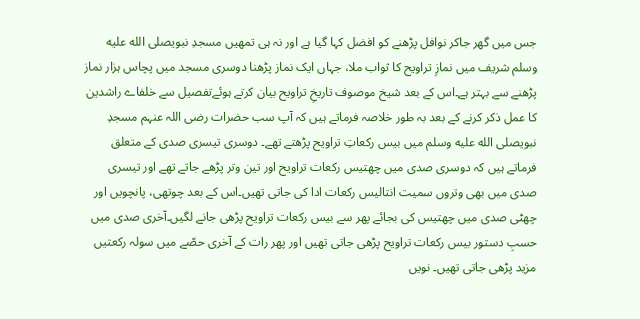جس میں گھر جاکر نوافل پڑھنے کو افضل کہا گیا ہے اور نہ ہی تمھیں مسجدِ نبویصلى الله عليه وسلم شریف میں نمازِ تراویح کا ثواب ملا، جہاں ایک نماز پڑھنا دوسری مسجد میں پچاس ہزار نماز پڑھنے سے بہتر ہے۔اس کے بعد شیخ موصوف تاریخِ تراویح بیان کرتے ہوئےتفصیل سے خلفاے راشدین کا عمل ذکر کرنے کے بعد بہ طور خلاصہ فرماتے ہیں کہ آپ سب حضرات رضی اللہ عنہم مسجدِ نبویصلى الله عليه وسلم میں بیس رکعاتِ تراویح پڑھتے تھے۔ دوسری تیسری صدی کے متعلق فرماتے ہیں کہ دوسری صدی میں چھتیس رکعات تراویح اور تین وتر پڑھے جاتے تھے اور تیسری صدی میں بھی وتروں سمیت انتالیس رکعات ادا کی جاتی تھیں۔اس کے بعد چوتھی، پانچویں اور چھٹی صدی میں چھتیس کی بجائے پھر سے بیس رکعات تراویح پڑھی جانے لگیں۔آخری صدی میں حسبِ دستور بیس رکعات تراویح پڑھی جاتی تھیں اور پھر رات کے آخری حصّے میں سولہ رکعتیں مزید پڑھی جاتی تھیں۔ نویں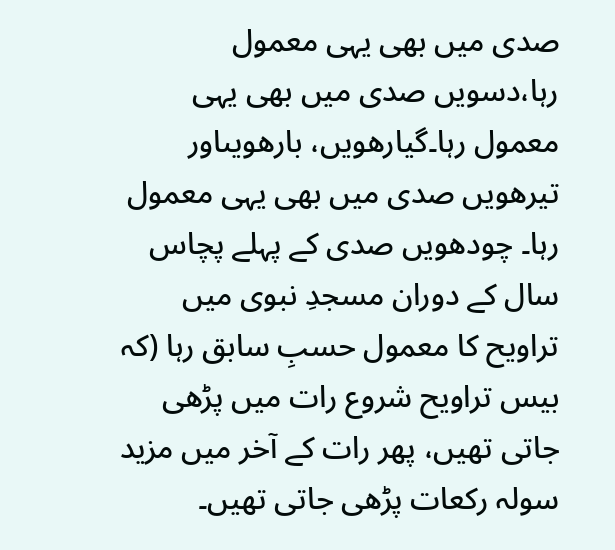صدی میں بھی یہی معمول رہا،دسویں صدی میں بھی یہی معمول رہا۔گیارھویں، بارھویںاور تیرھویں صدی میں بھی یہی معمول رہا۔ چودھویں صدی کے پہلے پچاس سال کے دوران مسجدِ نبوی میں تراویح کا معمول حسبِ سابق رہا (کہ بیس تراویح شروع رات میں پڑھی جاتی تھیں، پھر رات کے آخر میں مزید سولہ رکعات پڑھی جاتی تھیں۔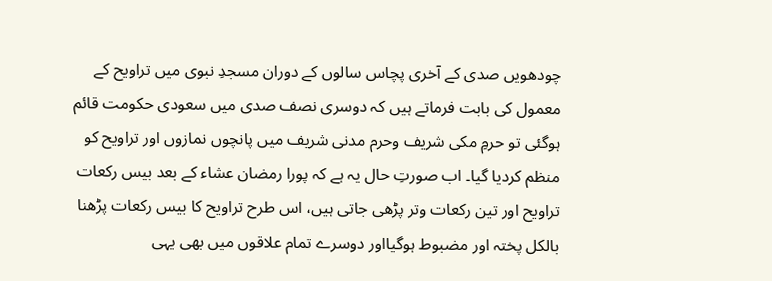چودھویں صدی کے آخری پچاس سالوں کے دوران مسجدِ نبوی میں تراویح کے معمول کی بابت فرماتے ہیں کہ دوسری نصف صدی میں سعودی حکومت قائم ہوگئی تو حرمِ مکی شریف وحرم مدنی شریف میں پانچوں نمازوں اور تراویح کو منظم کردیا گیا۔ اب صورتِ حال یہ ہے کہ پورا رمضان عشاء کے بعد بیس رکعات تراویح اور تین رکعات وتر پڑھی جاتی ہیں، اس طرح تراویح کا بیس رکعات پڑھنا بالکل پختہ اور مضبوط ہوگیااور دوسرے تمام علاقوں میں بھی یہی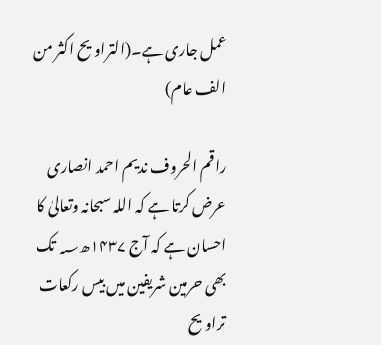عمل جاری ہے۔(التراویح اکثر من الف عام)

راقم الحروف ندیم احمد انصاری عرض کرتا ہے کہ اللہ سبحانہ وتعالیٰ کا احسان ہے کہ آج ۱۴۳۷ھ؁ تک بھی حرمین شریفین میں بیس رکعات تراویح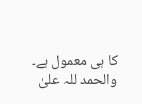کا ہی معمول ہے۔ والحمد للہ علیٰ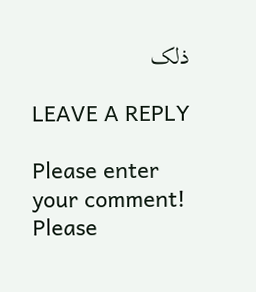ذلک

LEAVE A REPLY

Please enter your comment!
Please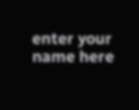enter your name here